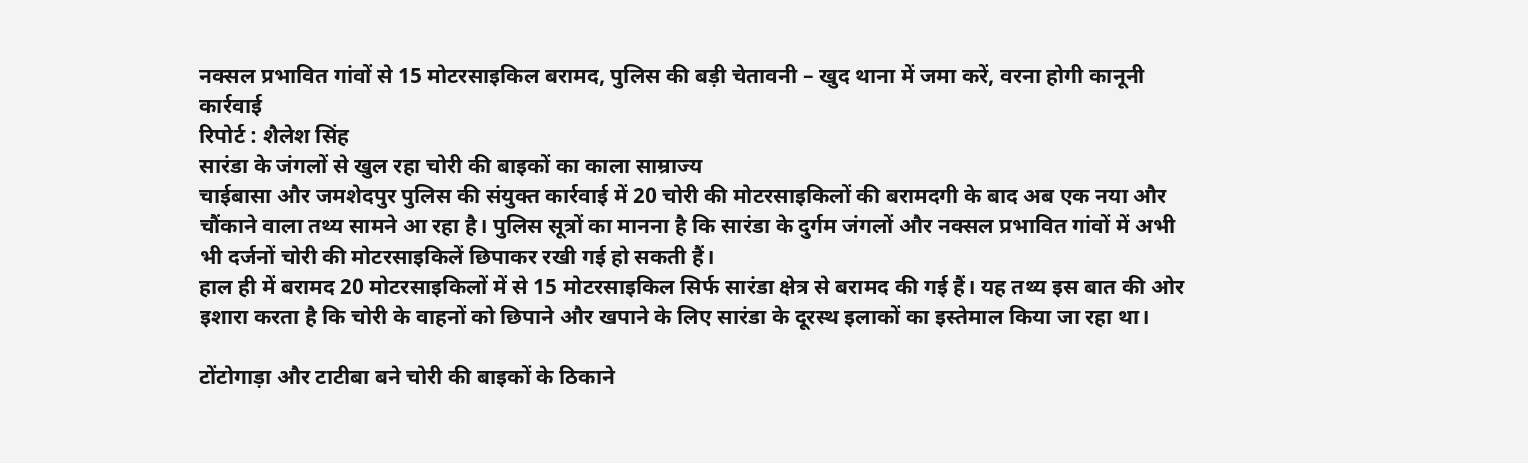नक्सल प्रभावित गांवों से 15 मोटरसाइकिल बरामद, पुलिस की बड़ी चेतावनी – खुद थाना में जमा करें, वरना होगी कानूनी कार्रवाई
रिपोर्ट : शैलेश सिंह
सारंडा के जंगलों से खुल रहा चोरी की बाइकों का काला साम्राज्य
चाईबासा और जमशेदपुर पुलिस की संयुक्त कार्रवाई में 20 चोरी की मोटरसाइकिलों की बरामदगी के बाद अब एक नया और चौंकाने वाला तथ्य सामने आ रहा है। पुलिस सूत्रों का मानना है कि सारंडा के दुर्गम जंगलों और नक्सल प्रभावित गांवों में अभी भी दर्जनों चोरी की मोटरसाइकिलें छिपाकर रखी गई हो सकती हैं।
हाल ही में बरामद 20 मोटरसाइकिलों में से 15 मोटरसाइकिल सिर्फ सारंडा क्षेत्र से बरामद की गई हैं। यह तथ्य इस बात की ओर इशारा करता है कि चोरी के वाहनों को छिपाने और खपाने के लिए सारंडा के दूरस्थ इलाकों का इस्तेमाल किया जा रहा था।

टोंटोगाड़ा और टाटीबा बने चोरी की बाइकों के ठिकाने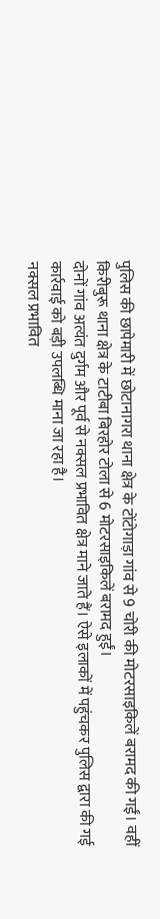पुलिस की छापेमारी में छोटानागरा थाना क्षेत्र के टोंटोगाड़ा गांव से 9 चोरी की मोटरसाइकिलें बरामद की गईं। वहीं किरीबुरू थाना क्षेत्र के टाटीबा बिरहोर टोला से 6 मोटरसाइकिलें बरामद हुईं।
दोनों गांव अत्यंत दुर्गम और पूर्व से नक्सल प्रभावित क्षेत्र माने जाते हैं। ऐसे इलाकों में पहुंचकर पुलिस द्वारा की गई कार्रवाई को बड़ी उपलब्धि माना जा रहा है।
नक्सल प्रभावित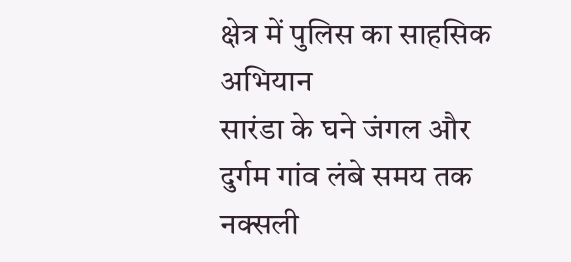क्षेत्र में पुलिस का साहसिक अभियान
सारंडा के घने जंगल और दुर्गम गांव लंबे समय तक नक्सली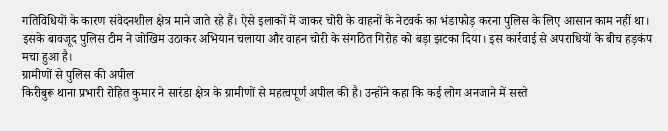गतिविधियों के कारण संवेदनशील क्षेत्र माने जाते रहे हैं। ऐसे इलाकों में जाकर चोरी के वाहनों के नेटवर्क का भंडाफोड़ करना पुलिस के लिए आसान काम नहीं था।
इसके बावजूद पुलिस टीम ने जोखिम उठाकर अभियान चलाया और वाहन चोरी के संगठित गिरोह को बड़ा झटका दिया। इस कार्रवाई से अपराधियों के बीच हड़कंप मचा हुआ है।
ग्रामीणों से पुलिस की अपील
किरीबुरू थाना प्रभारी रोहित कुमार ने सारंडा क्षेत्र के ग्रामीणों से महत्वपूर्ण अपील की है। उन्होंने कहा कि कई लोग अनजाने में सस्ते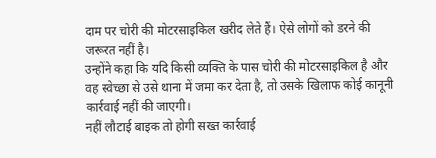दाम पर चोरी की मोटरसाइकिल खरीद लेते हैं। ऐसे लोगों को डरने की जरूरत नहीं है।
उन्होंने कहा कि यदि किसी व्यक्ति के पास चोरी की मोटरसाइकिल है और वह स्वेच्छा से उसे थाना में जमा कर देता है, तो उसके खिलाफ कोई कानूनी कार्रवाई नहीं की जाएगी।
नहीं लौटाई बाइक तो होगी सख्त कार्रवाई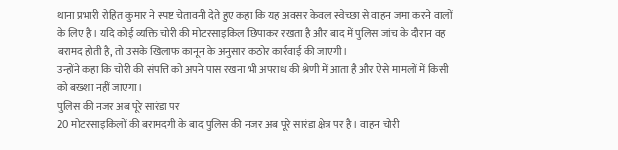थाना प्रभारी रोहित कुमार ने स्पष्ट चेतावनी देते हुए कहा कि यह अवसर केवल स्वेच्छा से वाहन जमा करने वालों के लिए है। यदि कोई व्यक्ति चोरी की मोटरसाइकिल छिपाकर रखता है और बाद में पुलिस जांच के दौरान वह बरामद होती है, तो उसके खिलाफ कानून के अनुसार कठोर कार्रवाई की जाएगी।
उन्होंने कहा कि चोरी की संपत्ति को अपने पास रखना भी अपराध की श्रेणी में आता है और ऐसे मामलों में किसी को बख्शा नहीं जाएगा।
पुलिस की नजर अब पूरे सारंडा पर
20 मोटरसाइकिलों की बरामदगी के बाद पुलिस की नजर अब पूरे सारंडा क्षेत्र पर है। वाहन चोरी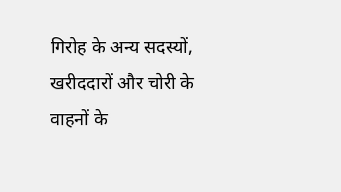गिरोह के अन्य सदस्यों, खरीददारों और चोरी के वाहनों के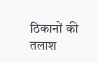ठिकानों की तलाश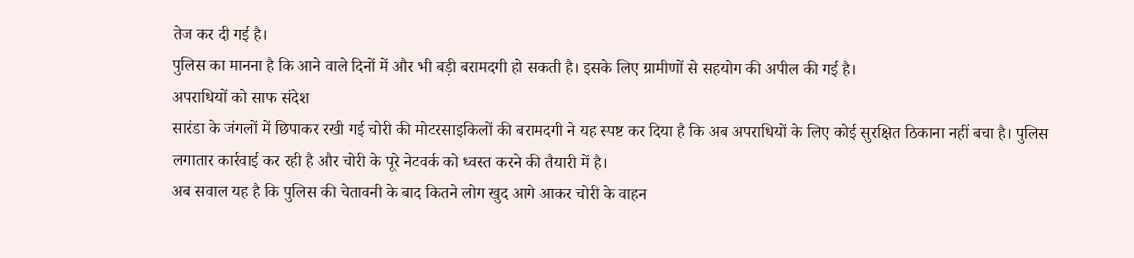तेज कर दी गई है।
पुलिस का मानना है कि आने वाले दिनों में और भी बड़ी बरामदगी हो सकती है। इसके लिए ग्रामीणों से सहयोग की अपील की गई है।
अपराधियों को साफ संदेश
सारंडा के जंगलों में छिपाकर रखी गई चोरी की मोटरसाइकिलों की बरामदगी ने यह स्पष्ट कर दिया है कि अब अपराधियों के लिए कोई सुरक्षित ठिकाना नहीं बचा है। पुलिस लगातार कार्रवाई कर रही है और चोरी के पूरे नेटवर्क को ध्वस्त करने की तैयारी में है।
अब सवाल यह है कि पुलिस की चेतावनी के बाद कितने लोग खुद आगे आकर चोरी के वाहन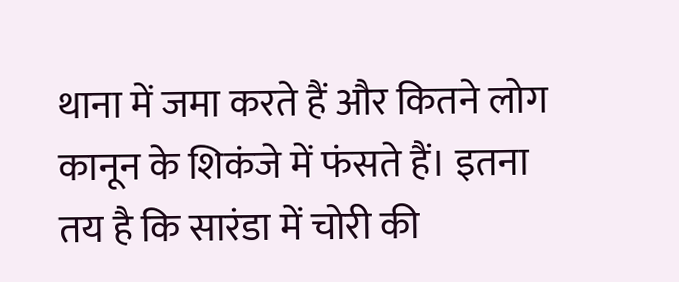थाना में जमा करते हैं और कितने लोग कानून के शिकंजे में फंसते हैं। इतना तय है कि सारंडा में चोरी की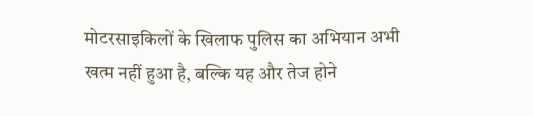मोटरसाइकिलों के खिलाफ पुलिस का अभियान अभी खत्म नहीं हुआ है, बल्कि यह और तेज होने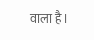वाला है।